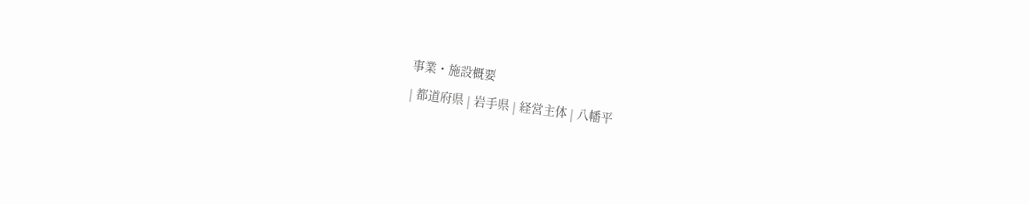事業・施設概要
| 都道府県 | 岩手県 | 経営主体 | 八幡平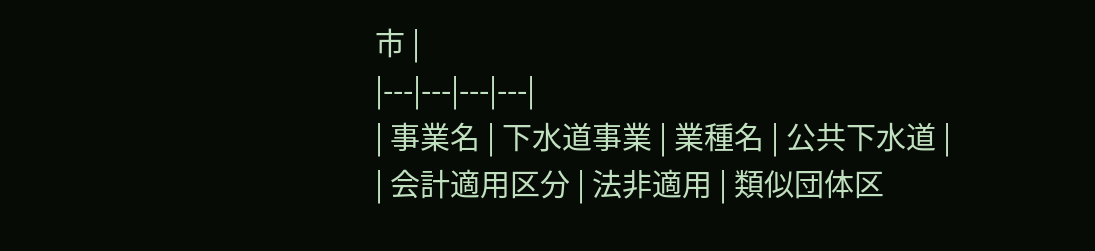市 |
|---|---|---|---|
| 事業名 | 下水道事業 | 業種名 | 公共下水道 |
| 会計適用区分 | 法非適用 | 類似団体区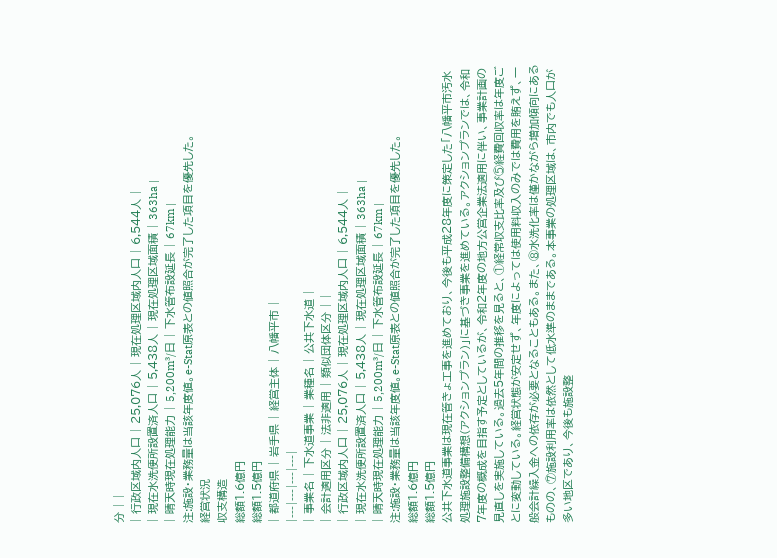分 | |
| 行政区域内人口 | 25,076人 | 現在処理区域内人口 | 6,544人 |
| 現在水洗便所設置済人口 | 5,438人 | 現在処理区域面積 | 363ha |
| 晴天時現在処理能力 | 5,200m³/日 | 下水管布設延長 | 67km |
注:施設・業務量は当該年度値。e-Stat原表との値照合が完了した項目を優先した。
経営状況
収支構造
総額1.6億円
総額1.5億円
| 都道府県 | 岩手県 | 経営主体 | 八幡平市 |
|---|---|---|---|
| 事業名 | 下水道事業 | 業種名 | 公共下水道 |
| 会計適用区分 | 法非適用 | 類似団体区分 | |
| 行政区域内人口 | 25,076人 | 現在処理区域内人口 | 6,544人 |
| 現在水洗便所設置済人口 | 5,438人 | 現在処理区域面積 | 363ha |
| 晴天時現在処理能力 | 5,200m³/日 | 下水管布設延長 | 67km |
注:施設・業務量は当該年度値。e-Stat原表との値照合が完了した項目を優先した。
総額1.6億円
総額1.5億円
公共下水道事業は現在管きょ工事を進めており、今後も平成28年度に策定した「八幡平市汚水処理施設整備構想(アクションプラン)」に基づき事業を進めている。アクションプランでは、令和7年度の概成を目指す予定としているが、令和2年度の地方公営企業法適用に伴い、事業計画の見直しを実施している。過去5年間の推移を見ると、①経常収支比率及び⑤経費回収率は年度ごとに変動している。経営状態が安定せず、年度によっては使用料収入のみでは費用を賄えず、一般会計繰入金への依存が必要となることもある。また、⑧水洗化率は僅かながら増加傾向にあるものの、⑦施設利用率は依然として低水準のままである。本事業の処理区域は、市内でも人口が多い地区であり、今後も施設整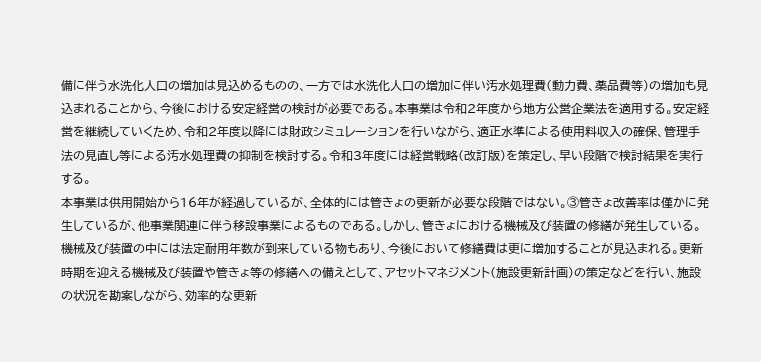備に伴う水洗化人口の増加は見込めるものの、一方では水洗化人口の増加に伴い汚水処理費(動力費、薬品費等)の増加も見込まれることから、今後における安定経営の検討が必要である。本事業は令和2年度から地方公営企業法を適用する。安定経営を継続していくため、令和2年度以降には財政シミュレーションを行いながら、適正水準による使用料収入の確保、管理手法の見直し等による汚水処理費の抑制を検討する。令和3年度には経営戦略(改訂版)を策定し、早い段階で検討結果を実行する。
本事業は供用開始から16年が経過しているが、全体的には管きょの更新が必要な段階ではない。③管きょ改善率は僅かに発生しているが、他事業関連に伴う移設事業によるものである。しかし、管きょにおける機械及び装置の修繕が発生している。機械及び装置の中には法定耐用年数が到来している物もあり、今後において修繕費は更に増加することが見込まれる。更新時期を迎える機械及び装置や管きょ等の修繕への備えとして、アセットマネジメント(施設更新計画)の策定などを行い、施設の状況を勘案しながら、効率的な更新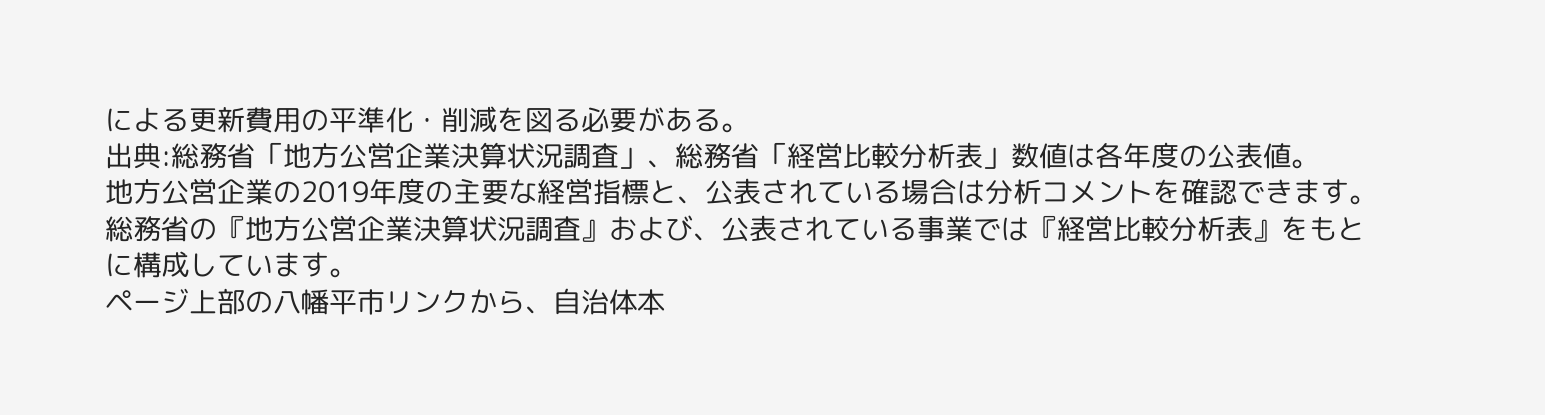による更新費用の平準化・削減を図る必要がある。
出典:総務省「地方公営企業決算状況調査」、総務省「経営比較分析表」数値は各年度の公表値。
地方公営企業の2019年度の主要な経営指標と、公表されている場合は分析コメントを確認できます。
総務省の『地方公営企業決算状況調査』および、公表されている事業では『経営比較分析表』をもとに構成しています。
ページ上部の八幡平市リンクから、自治体本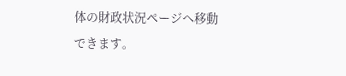体の財政状況ページへ移動できます。